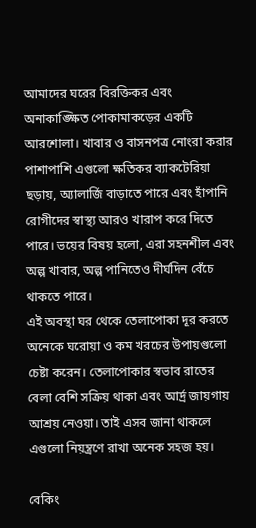আমাদের ঘরের বিরক্তিকর এবং অনাকাঙ্ক্ষিত পোকামাকড়ের একটি আরশোলা। খাবার ও বাসনপত্র নোংরা করার পাশাপাশি এগুলো ক্ষতিকর ব্যাকটেরিয়া ছড়ায়, অ্যালার্জি বাড়াতে পারে এবং হাঁপানি রোগীদের স্বাস্থ্য আরও খারাপ করে দিতে পারে। ভয়ের বিষয় হলো, এরা সহনশীল এবং অল্প খাবার, অল্প পানিতেও দীর্ঘদিন বেঁচে থাকতে পারে।
এই অবস্থা ঘর থেকে তেলাপোকা দূর করতে অনেকে ঘরোয়া ও কম খরচের উপায়গুলো চেষ্টা করেন। তেলাপোকার স্বভাব রাতের বেলা বেশি সক্রিয় থাকা এবং আর্দ্র জায়গায় আশ্রয় নেওয়া। তাই এসব জানা থাকলে এগুলো নিয়ন্ত্রণে রাখা অনেক সহজ হয়।

বেকিং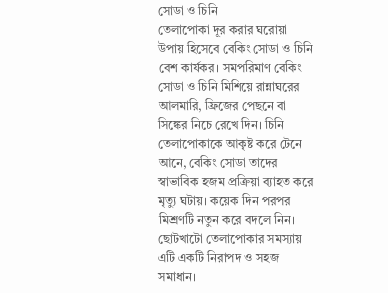সোডা ও চিনি
তেলাপোকা দূর করার ঘরোয়া উপায় হিসেবে বেকিং সোডা ও চিনি বেশ কার্যকর। সমপরিমাণ বেকিং সোডা ও চিনি মিশিয়ে রান্নাঘরের আলমারি, ফ্রিজের পেছনে বা সিঙ্কের নিচে রেখে দিন। চিনি তেলাপোকাকে আকৃষ্ট করে টেনে আনে, বেকিং সোডা তাদের স্বাভাবিক হজম প্রক্রিয়া ব্যাহত করে মৃত্যু ঘটায়। কয়েক দিন পরপর মিশ্রণটি নতুন করে বদলে নিন। ছোটখাটো তেলাপোকার সমস্যায় এটি একটি নিরাপদ ও সহজ সমাধান।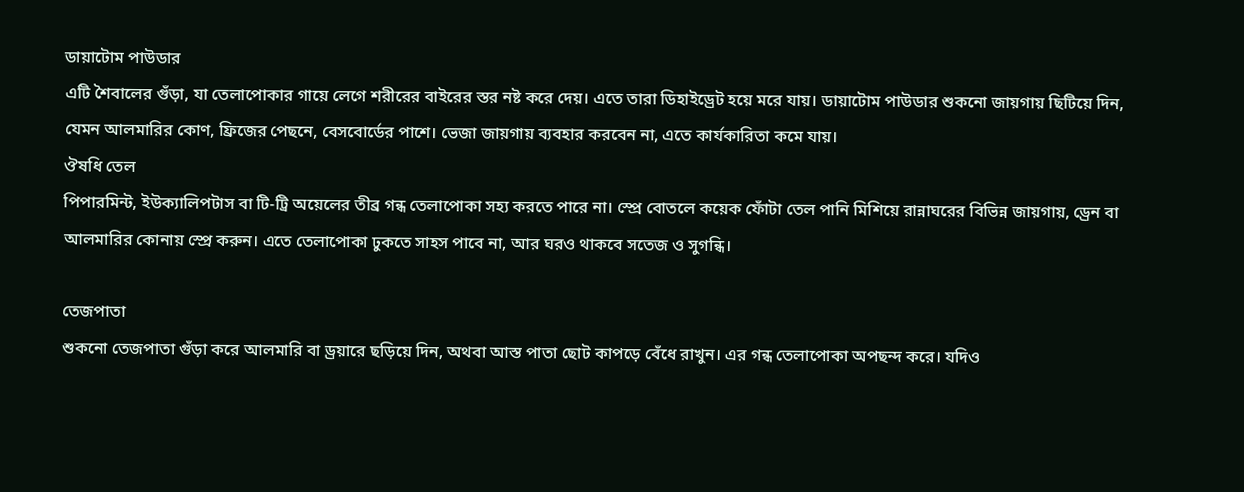ডায়াটোম পাউডার
এটি শৈবালের গুঁড়া, যা তেলাপোকার গায়ে লেগে শরীরের বাইরের স্তর নষ্ট করে দেয়। এতে তারা ডিহাইড্রেট হয়ে মরে যায়। ডায়াটোম পাউডার শুকনো জায়গায় ছিটিয়ে দিন, যেমন আলমারির কোণ, ফ্রিজের পেছনে, বেসবোর্ডের পাশে। ভেজা জায়গায় ব্যবহার করবেন না, এতে কার্যকারিতা কমে যায়।
ঔষধি তেল
পিপারমিন্ট, ইউক্যালিপটাস বা টি-ট্রি অয়েলের তীব্র গন্ধ তেলাপোকা সহ্য করতে পারে না। স্প্রে বোতলে কয়েক ফোঁটা তেল পানি মিশিয়ে রান্নাঘরের বিভিন্ন জায়গায়, ড্রেন বা আলমারির কোনায় স্প্রে করুন। এতে তেলাপোকা ঢুকতে সাহস পাবে না, আর ঘরও থাকবে সতেজ ও সুগন্ধি।

তেজপাতা
শুকনো তেজপাতা গুঁড়া করে আলমারি বা ড্রয়ারে ছড়িয়ে দিন, অথবা আস্ত পাতা ছোট কাপড়ে বেঁধে রাখুন। এর গন্ধ তেলাপোকা অপছন্দ করে। যদিও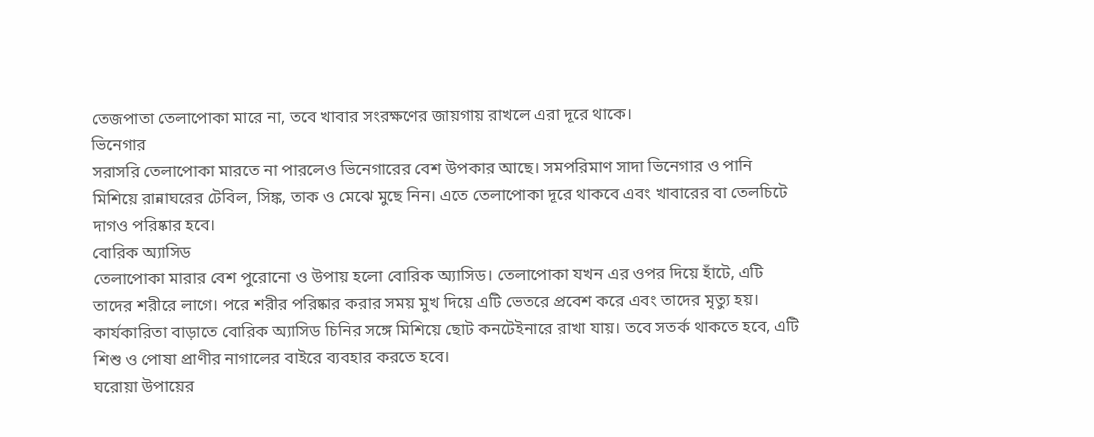তেজপাতা তেলাপোকা মারে না, তবে খাবার সংরক্ষণের জায়গায় রাখলে এরা দূরে থাকে।
ভিনেগার
সরাসরি তেলাপোকা মারতে না পারলেও ভিনেগারের বেশ উপকার আছে। সমপরিমাণ সাদা ভিনেগার ও পানি মিশিয়ে রান্নাঘরের টেবিল, সিঙ্ক, তাক ও মেঝে মুছে নিন। এতে তেলাপোকা দূরে থাকবে এবং খাবারের বা তেলচিটে দাগও পরিষ্কার হবে।
বোরিক অ্যাসিড
তেলাপোকা মারার বেশ পুরোনো ও উপায় হলো বোরিক অ্যাসিড। তেলাপোকা যখন এর ওপর দিয়ে হাঁটে, এটি তাদের শরীরে লাগে। পরে শরীর পরিষ্কার করার সময় মুখ দিয়ে এটি ভেতরে প্রবেশ করে এবং তাদের মৃত্যু হয়। কার্যকারিতা বাড়াতে বোরিক অ্যাসিড চিনির সঙ্গে মিশিয়ে ছোট কনটেইনারে রাখা যায়। তবে সতর্ক থাকতে হবে, এটি শিশু ও পোষা প্রাণীর নাগালের বাইরে ব্যবহার করতে হবে।
ঘরোয়া উপায়ের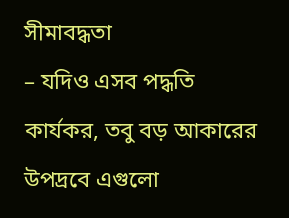সীমাবদ্ধতা
– যদিও এসব পদ্ধতি কার্যকর, তবু বড় আকারের উপদ্রবে এগুলো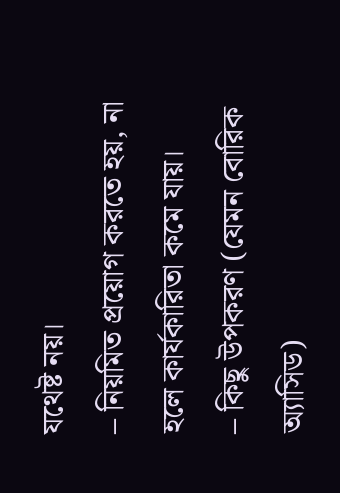যথেষ্ট নয়।
– নিয়মিত প্রয়োগ করতে হয়, না হলে কার্যকারিতা কমে যায়।
– কিছু উপকরণ (যেমন বোরিক অ্যাসিড)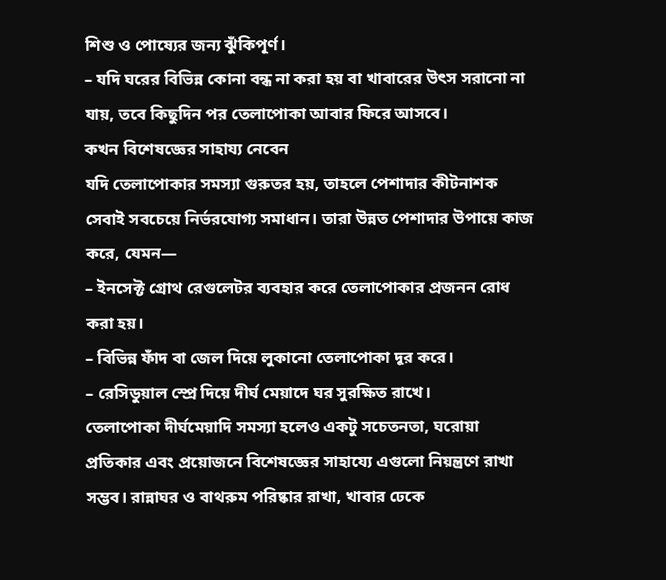শিশু ও পোষ্যের জন্য ঝুঁকিপূর্ণ।
– যদি ঘরের বিভিন্ন কোনা বন্ধ না করা হয় বা খাবারের উৎস সরানো না যায়, তবে কিছুদিন পর তেলাপোকা আবার ফিরে আসবে।
কখন বিশেষজ্ঞের সাহায্য নেবেন
যদি তেলাপোকার সমস্যা গুরুতর হয়, তাহলে পেশাদার কীটনাশক সেবাই সবচেয়ে নির্ভরযোগ্য সমাধান। তারা উন্নত পেশাদার উপায়ে কাজ করে, যেমন—
– ইনসেক্ট গ্রোথ রেগুলেটর ব্যবহার করে তেলাপোকার প্রজনন রোধ করা হয়।
– বিভিন্ন ফাঁদ বা জেল দিয়ে লুকানো তেলাপোকা দূর করে।
– রেসিডুয়াল স্প্রে দিয়ে দীর্ঘ মেয়াদে ঘর সুরক্ষিত রাখে।
তেলাপোকা দীর্ঘমেয়াদি সমস্যা হলেও একটু সচেতনতা, ঘরোয়া প্রতিকার এবং প্রয়োজনে বিশেষজ্ঞের সাহায্যে এগুলো নিয়ন্ত্রণে রাখা সম্ভব। রান্নাঘর ও বাথরুম পরিষ্কার রাখা, খাবার ঢেকে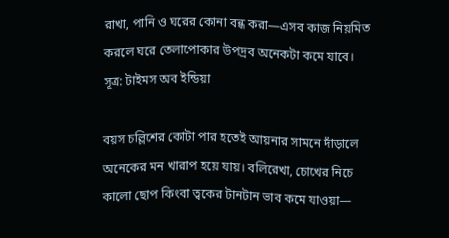রাখা, পানি ও ঘরের কোনা বন্ধ করা—এসব কাজ নিয়মিত করলে ঘরে তেলাপোকার উপদ্রব অনেকটা কমে যাবে।
সূত্র: টাইমস অব ইন্ডিয়া

বয়স চল্লিশের কোটা পার হতেই আয়নার সামনে দাঁড়ালে অনেকের মন খারাপ হয়ে যায়। বলিরেখা, চোখের নিচে কালো ছোপ কিংবা ত্বকের টানটান ভাব কমে যাওয়া—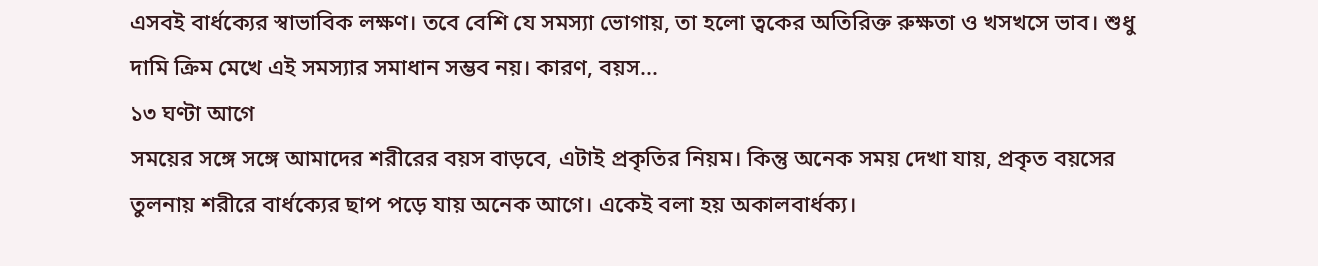এসবই বার্ধক্যের স্বাভাবিক লক্ষণ। তবে বেশি যে সমস্যা ভোগায়, তা হলো ত্বকের অতিরিক্ত রুক্ষতা ও খসখসে ভাব। শুধু দামি ক্রিম মেখে এই সমস্যার সমাধান সম্ভব নয়। কারণ, বয়স...
১৩ ঘণ্টা আগে
সময়ের সঙ্গে সঙ্গে আমাদের শরীরের বয়স বাড়বে, এটাই প্রকৃতির নিয়ম। কিন্তু অনেক সময় দেখা যায়, প্রকৃত বয়সের তুলনায় শরীরে বার্ধক্যের ছাপ পড়ে যায় অনেক আগে। একেই বলা হয় অকালবার্ধক্য।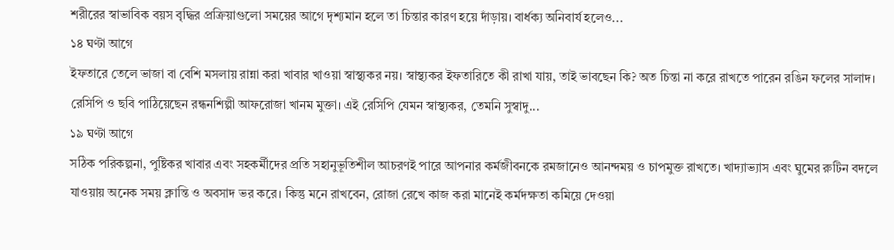শরীরের স্বাভাবিক বয়স বৃদ্ধির প্রক্রিয়াগুলো সময়ের আগে দৃশ্যমান হলে তা চিন্তার কারণ হয়ে দাঁড়ায়। বার্ধক্য অনিবার্য হলেও...
১৪ ঘণ্টা আগে
ইফতারে তেলে ভাজা বা বেশি মসলায় রান্না করা খাবার খাওয়া স্বাস্থ্যকর নয়। স্বাস্থ্যকর ইফতারিতে কী রাখা যায়, তাই ভাবছেন কি? অত চিন্তা না করে রাখতে পারেন রঙিন ফলের সালাদ। রেসিপি ও ছবি পাঠিয়েছেন রন্ধনশিল্পী আফরোজা খানম মুক্তা। এই রেসিপি যেমন স্বাস্থ্যকর, তেমনি সুস্বাদু...
১৯ ঘণ্টা আগে
সঠিক পরিকল্পনা, পুষ্টিকর খাবার এবং সহকর্মীদের প্রতি সহানুভূতিশীল আচরণই পারে আপনার কর্মজীবনকে রমজানেও আনন্দময় ও চাপমুক্ত রাখতে। খাদ্যাভ্যাস এবং ঘুমের রুটিন বদলে যাওয়ায় অনেক সময় ক্লান্তি ও অবসাদ ভর করে। কিন্তু মনে রাখবেন, রোজা রেখে কাজ করা মানেই কর্মদক্ষতা কমিয়ে দেওয়া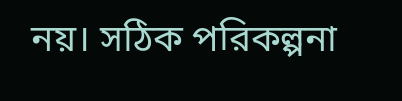নয়। সঠিক পরিকল্পনা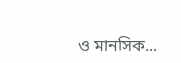ও মানসিক...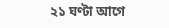২১ ঘণ্টা আগে